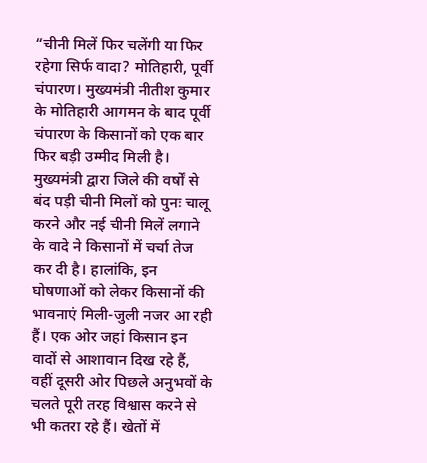“चीनी मिलें फिर चलेंगी या फिर रहेगा सिर्फ वादा? मोतिहारी, पूर्वी चंपारण। मुख्यमंत्री नीतीश कुमार के मोतिहारी आगमन के बाद पूर्वी चंपारण के किसानों को एक बार फिर बड़ी उम्मीद मिली है। मुख्यमंत्री द्वारा जिले की वर्षों से बंद पड़ी चीनी मिलों को पुनः चालू करने और नई चीनी मिलें लगाने के वादे ने किसानों में चर्चा तेज कर दी है। हालांकि, इन घोषणाओं को लेकर किसानों की भावनाएं मिली-जुली नजर आ रही हैं। एक ओर जहां किसान इन वादों से आशावान दिख रहे हैं, वहीं दूसरी ओर पिछले अनुभवों के चलते पूरी तरह विश्वास करने से भी कतरा रहे हैं। खेतों में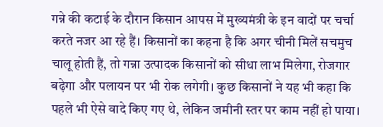गन्ने की कटाई के दौरान किसान आपस में मुख्यमंत्री के इन वादों पर चर्चा करते नजर आ रहे हैं। किसानों का कहना है कि अगर चीनी मिलें सचमुच चालू होती हैं, तो गन्ना उत्पादक किसानों को सीधा लाभ मिलेगा, रोजगार बढ़ेगा और पलायन पर भी रोक लगेगी। कुछ किसानों ने यह भी कहा कि पहले भी ऐसे वादे किए गए थे, लेकिन जमीनी स्तर पर काम नहीं हो पाया।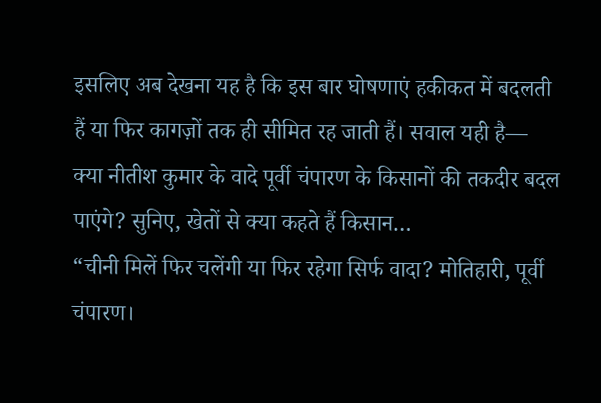इसलिए अब देखना यह है कि इस बार घोषणाएं हकीकत में बदलती हैं या फिर कागज़ों तक ही सीमित रह जाती हैं। सवाल यही है— क्या नीतीश कुमार के वादे पूर्वी चंपारण के किसानों की तकदीर बदल पाएंगे? सुनिए, खेतों से क्या कहते हैं किसान…
“चीनी मिलें फिर चलेंगी या फिर रहेगा सिर्फ वादा? मोतिहारी, पूर्वी चंपारण।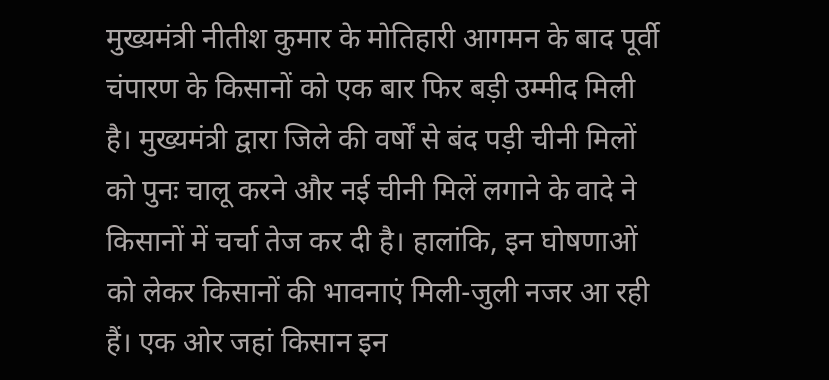मुख्यमंत्री नीतीश कुमार के मोतिहारी आगमन के बाद पूर्वी चंपारण के किसानों को एक बार फिर बड़ी उम्मीद मिली है। मुख्यमंत्री द्वारा जिले की वर्षों से बंद पड़ी चीनी मिलों को पुनः चालू करने और नई चीनी मिलें लगाने के वादे ने किसानों में चर्चा तेज कर दी है। हालांकि, इन घोषणाओं को लेकर किसानों की भावनाएं मिली-जुली नजर आ रही हैं। एक ओर जहां किसान इन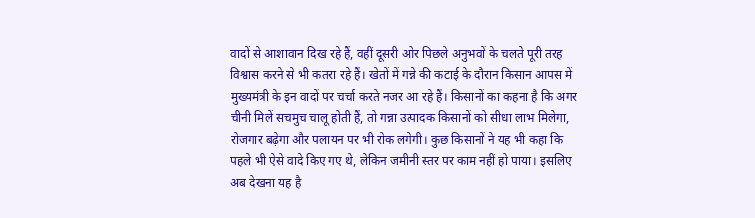वादों से आशावान दिख रहे हैं, वहीं दूसरी ओर पिछले अनुभवों के चलते पूरी तरह विश्वास करने से भी कतरा रहे हैं। खेतों में गन्ने की कटाई के दौरान किसान आपस में मुख्यमंत्री के इन वादों पर चर्चा करते नजर आ रहे हैं। किसानों का कहना है कि अगर चीनी मिलें सचमुच चालू होती हैं, तो गन्ना उत्पादक किसानों को सीधा लाभ मिलेगा, रोजगार बढ़ेगा और पलायन पर भी रोक लगेगी। कुछ किसानों ने यह भी कहा कि पहले भी ऐसे वादे किए गए थे, लेकिन जमीनी स्तर पर काम नहीं हो पाया। इसलिए अब देखना यह है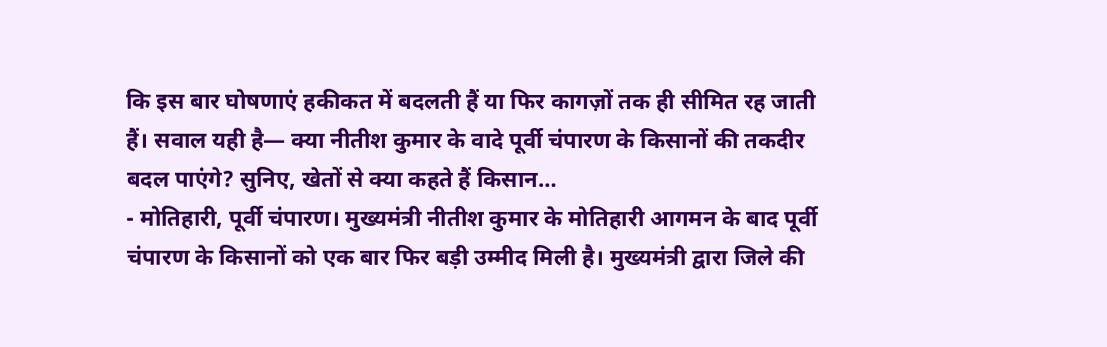कि इस बार घोषणाएं हकीकत में बदलती हैं या फिर कागज़ों तक ही सीमित रह जाती हैं। सवाल यही है— क्या नीतीश कुमार के वादे पूर्वी चंपारण के किसानों की तकदीर बदल पाएंगे? सुनिए, खेतों से क्या कहते हैं किसान…
- मोतिहारी, पूर्वी चंपारण। मुख्यमंत्री नीतीश कुमार के मोतिहारी आगमन के बाद पूर्वी चंपारण के किसानों को एक बार फिर बड़ी उम्मीद मिली है। मुख्यमंत्री द्वारा जिले की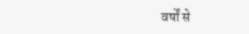वर्षों से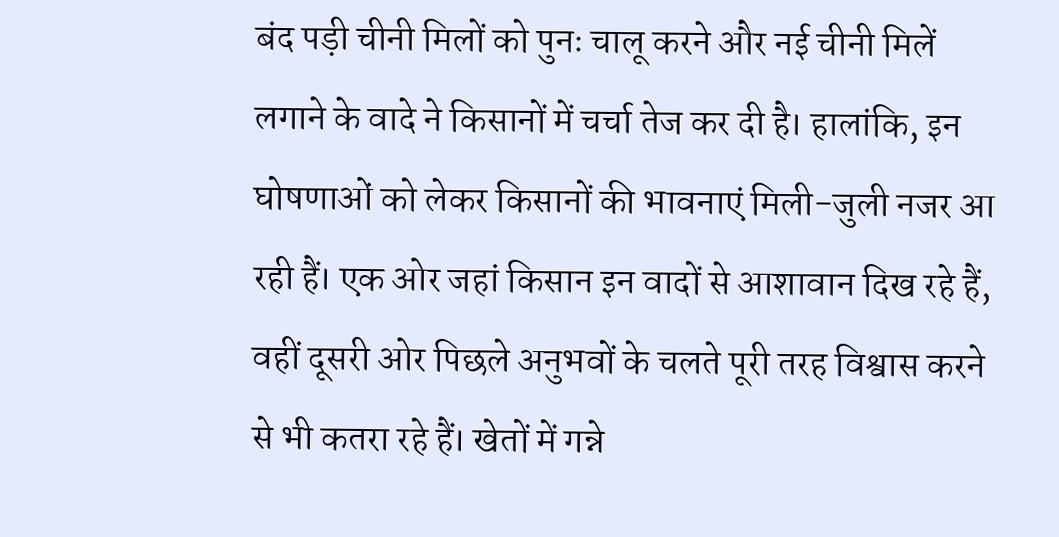बंद पड़ी चीनी मिलों को पुनः चालू करने और नई चीनी मिलें लगाने के वादे ने किसानों में चर्चा तेज कर दी है। हालांकि, इन घोषणाओं को लेकर किसानों की भावनाएं मिली-जुली नजर आ रही हैं। एक ओर जहां किसान इन वादों से आशावान दिख रहे हैं, वहीं दूसरी ओर पिछले अनुभवों के चलते पूरी तरह विश्वास करने से भी कतरा रहे हैं। खेतों में गन्ने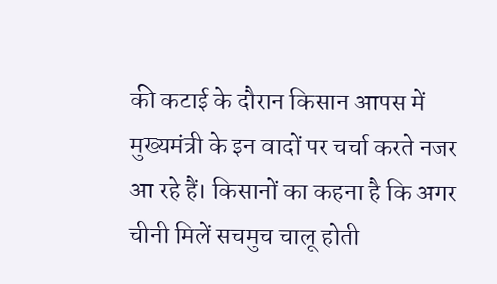की कटाई के दौरान किसान आपस में मुख्यमंत्री के इन वादों पर चर्चा करते नजर आ रहे हैं। किसानों का कहना है कि अगर चीनी मिलें सचमुच चालू होती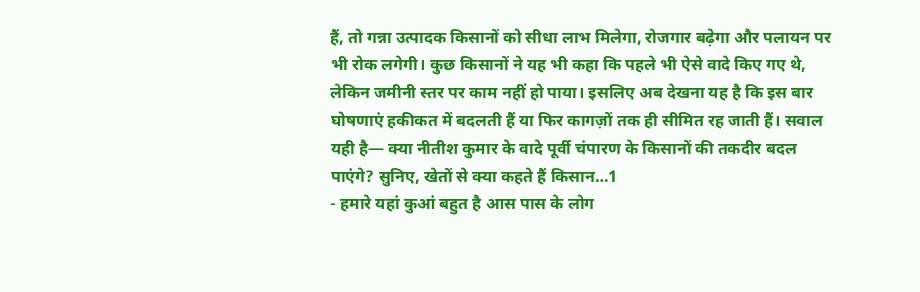हैं, तो गन्ना उत्पादक किसानों को सीधा लाभ मिलेगा, रोजगार बढ़ेगा और पलायन पर भी रोक लगेगी। कुछ किसानों ने यह भी कहा कि पहले भी ऐसे वादे किए गए थे, लेकिन जमीनी स्तर पर काम नहीं हो पाया। इसलिए अब देखना यह है कि इस बार घोषणाएं हकीकत में बदलती हैं या फिर कागज़ों तक ही सीमित रह जाती हैं। सवाल यही है— क्या नीतीश कुमार के वादे पूर्वी चंपारण के किसानों की तकदीर बदल पाएंगे? सुनिए, खेतों से क्या कहते हैं किसान…1
- हमारे यहां कुआं बहुत है आस पास के लोग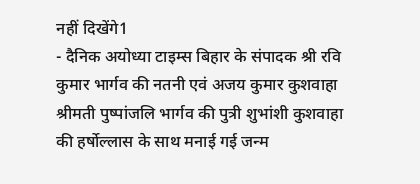नहीं दिखेंगे1
- दैनिक अयोध्या टाइम्स बिहार के संपादक श्री रवि कुमार भार्गव की नतनी एवं अजय कुमार कुशवाहा श्रीमती पुष्पांजलि भार्गव की पुत्री शुभांशी कुशवाहा की हर्षोल्लास के साथ मनाई गई जन्म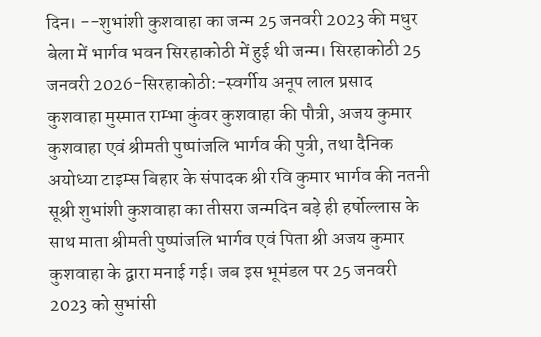दिन। --शुभांशी कुशवाहा का जन्म 25 जनवरी 2023 की मधुर बेला में भार्गव भवन सिरहाकोठी में हुई थी जन्म। सिरहाकोठी 25 जनवरी 2026-सिरहाकोठी:-स्वर्गीय अनूप लाल प्रसाद कुशवाहा मुस्मात राम्भा कुंवर कुशवाहा की पौत्री, अजय कुमार कुशवाहा एवं श्रीमती पुष्पांजलि भार्गव की पुत्री, तथा दैनिक अयोध्या टाइम्स बिहार के संपादक श्री रवि कुमार भार्गव की नतनी सूश्री शुभांशी कुशवाहा का तीसरा जन्मदिन बड़े ही हर्षोल्लास के साथ माता श्रीमती पुष्पांजलि भार्गव एवं पिता श्री अजय कुमार कुशवाहा के द्वारा मनाई गई। जब इस भूमंडल पर 25 जनवरी 2023 को सुभांसी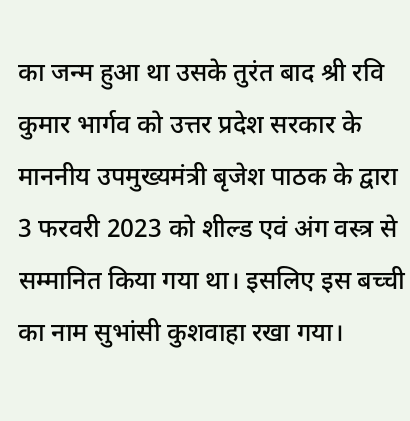का जन्म हुआ था उसके तुरंत बाद श्री रवि कुमार भार्गव को उत्तर प्रदेश सरकार के माननीय उपमुख्यमंत्री बृजेश पाठक के द्वारा 3 फरवरी 2023 को शील्ड एवं अंग वस्त्र से सम्मानित किया गया था। इसलिए इस बच्ची का नाम सुभांसी कुशवाहा रखा गया।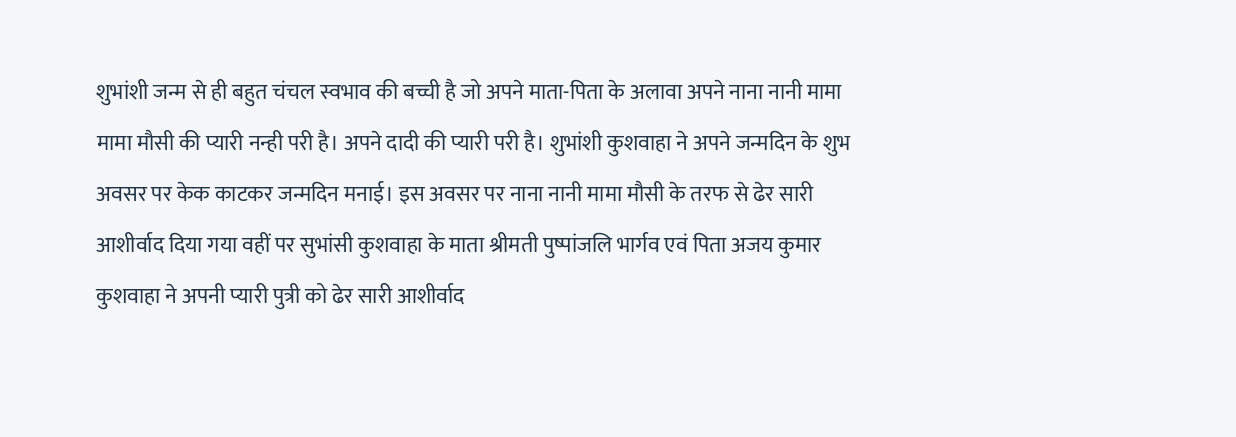शुभांशी जन्म से ही बहुत चंचल स्वभाव की बच्ची है जो अपने माता-पिता के अलावा अपने नाना नानी मामा मामा मौसी की प्यारी नन्ही परी है। अपने दादी की प्यारी परी है। शुभांशी कुशवाहा ने अपने जन्मदिन के शुभ अवसर पर केक काटकर जन्मदिन मनाई। इस अवसर पर नाना नानी मामा मौसी के तरफ से ढेर सारी आशीर्वाद दिया गया वहीं पर सुभांसी कुशवाहा के माता श्रीमती पुष्पांजलि भार्गव एवं पिता अजय कुमार कुशवाहा ने अपनी प्यारी पुत्री को ढेर सारी आशीर्वाद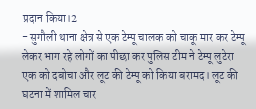प्रदान किया।2
- सुगौली थाना क्षेत्र से एक टेम्पू चालक को चाकू मार कर टेम्पू लेकर भाग रहे लोगों का पीछा कर पुलिस टीम ने टेम्पू लुटेरा एक को दबोचा और लूट की टेम्पू को किया बरामद। लूट की घटना में शामिल चार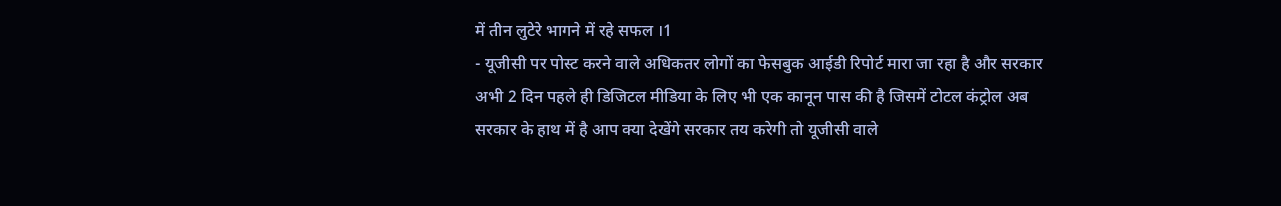में तीन लुटेरे भागने में रहे सफल ।1
- यूजीसी पर पोस्ट करने वाले अधिकतर लोगों का फेसबुक आईडी रिपोर्ट मारा जा रहा है और सरकार अभी 2 दिन पहले ही डिजिटल मीडिया के लिए भी एक कानून पास की है जिसमें टोटल कंट्रोल अब सरकार के हाथ में है आप क्या देखेंगे सरकार तय करेगी तो यूजीसी वाले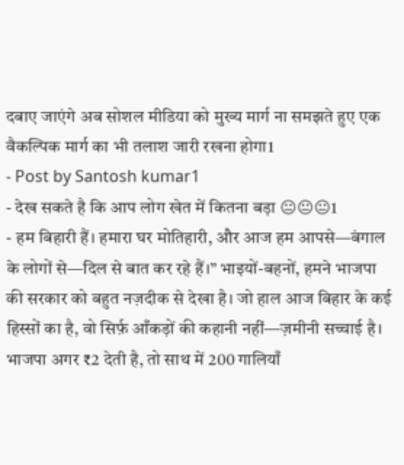दबाए जाएंगे अब सोशल मीडिया को मुख्य मार्ग ना समझते हुए एक वैकल्पिक मार्ग का भी तलाश जारी रखना होगा1
- Post by Santosh kumar1
- देख सकते है कि आप लोग खेत में कितना बड़ा 😐😐😐1
- हम बिहारी हैं। हमारा घर मोतिहारी, और आज हम आपसे—बंगाल के लोगों से—दिल से बात कर रहे हैं।” भाइयों-बहनों, हमने भाजपा की सरकार को बहुत नज़दीक से देखा है। जो हाल आज बिहार के कई हिस्सों का है, वो सिर्फ़ आँकड़ों की कहानी नहीं—ज़मीनी सच्चाई है। भाजपा अगर ₹2 देती है, तो साथ में 200 गालियाँ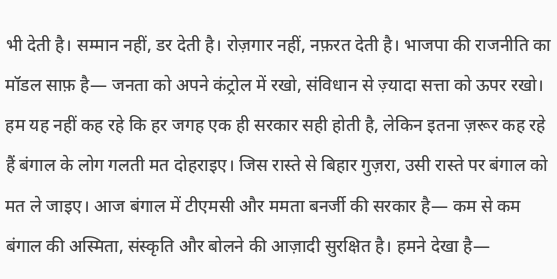भी देती है। सम्मान नहीं, डर देती है। रोज़गार नहीं, नफ़रत देती है। भाजपा की राजनीति का मॉडल साफ़ है— जनता को अपने कंट्रोल में रखो, संविधान से ज़्यादा सत्ता को ऊपर रखो। हम यह नहीं कह रहे कि हर जगह एक ही सरकार सही होती है, लेकिन इतना ज़रूर कह रहे हैं बंगाल के लोग गलती मत दोहराइए। जिस रास्ते से बिहार गुज़रा, उसी रास्ते पर बंगाल को मत ले जाइए। आज बंगाल में टीएमसी और ममता बनर्जी की सरकार है— कम से कम बंगाल की अस्मिता, संस्कृति और बोलने की आज़ादी सुरक्षित है। हमने देखा है—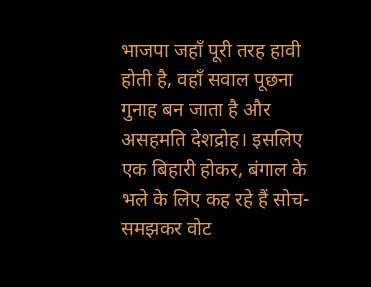भाजपा जहाँ पूरी तरह हावी होती है, वहाँ सवाल पूछना गुनाह बन जाता है और असहमति देशद्रोह। इसलिए एक बिहारी होकर, बंगाल के भले के लिए कह रहे हैं सोच-समझकर वोट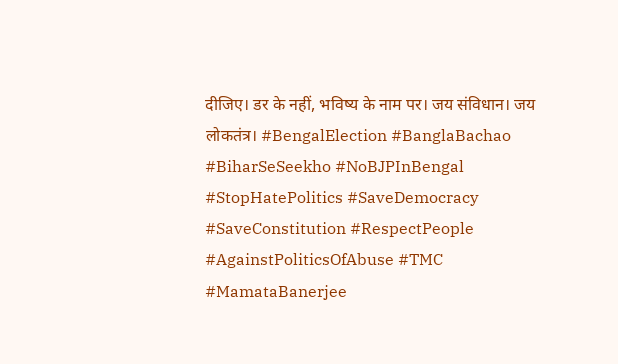दीजिए। डर के नहीं, भविष्य के नाम पर। जय संविधान। जय लोकतंत्र। #BengalElection #BanglaBachao #BiharSeSeekho #NoBJPInBengal #StopHatePolitics #SaveDemocracy #SaveConstitution #RespectPeople #AgainstPoliticsOfAbuse #TMC #MamataBanerjee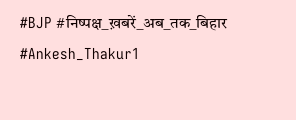#BJP #निष्पक्ष_ख़बरें_अब_तक_बिहार #Ankesh_Thakur1